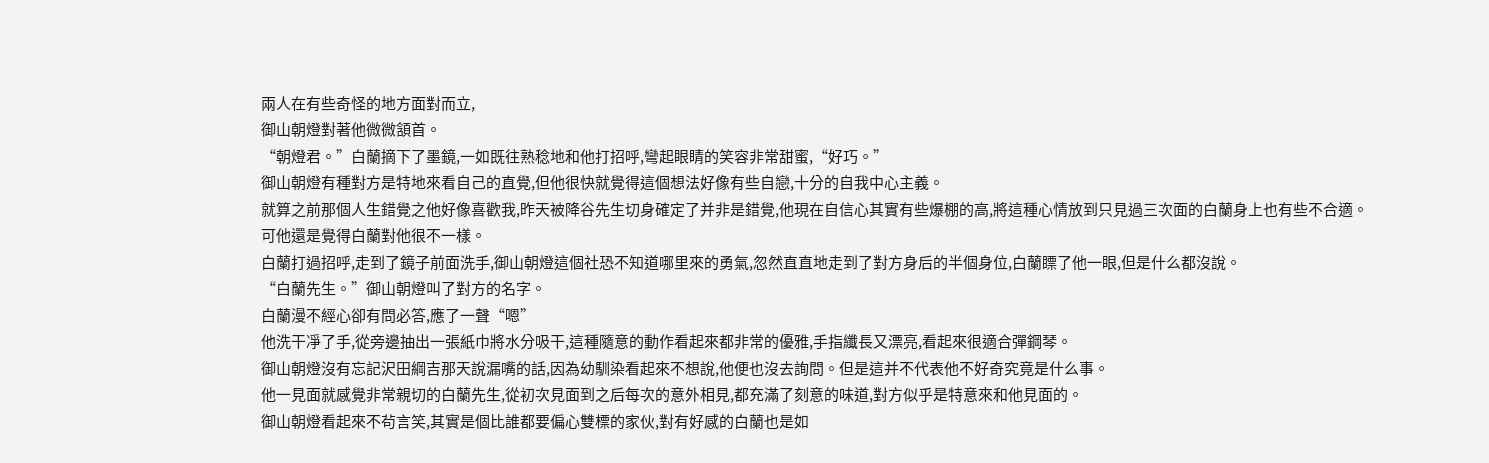兩人在有些奇怪的地方面對而立,
御山朝燈對著他微微頷首。
“朝燈君。”白蘭摘下了墨鏡,一如既往熟稔地和他打招呼,彎起眼睛的笑容非常甜蜜,“好巧。”
御山朝燈有種對方是特地來看自己的直覺,但他很快就覺得這個想法好像有些自戀,十分的自我中心主義。
就算之前那個人生錯覺之他好像喜歡我,昨天被降谷先生切身確定了并非是錯覺,他現在自信心其實有些爆棚的高,將這種心情放到只見過三次面的白蘭身上也有些不合適。
可他還是覺得白蘭對他很不一樣。
白蘭打過招呼,走到了鏡子前面洗手,御山朝燈這個社恐不知道哪里來的勇氣,忽然直直地走到了對方身后的半個身位,白蘭瞟了他一眼,但是什么都沒說。
“白蘭先生。”御山朝燈叫了對方的名字。
白蘭漫不經心卻有問必答,應了一聲“嗯”
他洗干凈了手,從旁邊抽出一張紙巾將水分吸干,這種隨意的動作看起來都非常的優雅,手指纖長又漂亮,看起來很適合彈鋼琴。
御山朝燈沒有忘記沢田綱吉那天說漏嘴的話,因為幼馴染看起來不想說,他便也沒去詢問。但是這并不代表他不好奇究竟是什么事。
他一見面就感覺非常親切的白蘭先生,從初次見面到之后每次的意外相見,都充滿了刻意的味道,對方似乎是特意來和他見面的。
御山朝燈看起來不茍言笑,其實是個比誰都要偏心雙標的家伙,對有好感的白蘭也是如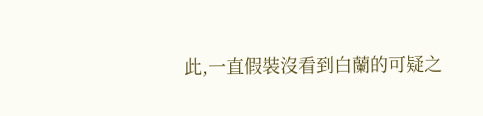此,一直假裝沒看到白蘭的可疑之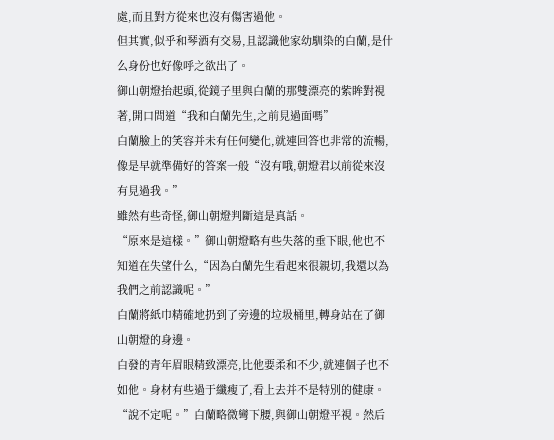處,而且對方從來也沒有傷害過他。
但其實,似乎和琴酒有交易,且認識他家幼馴染的白蘭,是什么身份也好像呼之欲出了。
御山朝燈抬起頭,從鏡子里與白蘭的那雙漂亮的紫眸對視著,開口問道“我和白蘭先生,之前見過面嗎”
白蘭臉上的笑容并未有任何變化,就連回答也非常的流暢,像是早就準備好的答案一般“沒有哦,朝燈君以前從來沒有見過我。”
雖然有些奇怪,御山朝燈判斷這是真話。
“原來是這樣。”御山朝燈略有些失落的垂下眼,他也不知道在失望什么,“因為白蘭先生看起來很親切,我還以為我們之前認識呢。”
白蘭將紙巾精確地扔到了旁邊的垃圾桶里,轉身站在了御山朝燈的身邊。
白發的青年眉眼精致漂亮,比他要柔和不少,就連個子也不如他。身材有些過于纖瘦了,看上去并不是特別的健康。
“說不定呢。”白蘭略微彎下腰,與御山朝燈平視。然后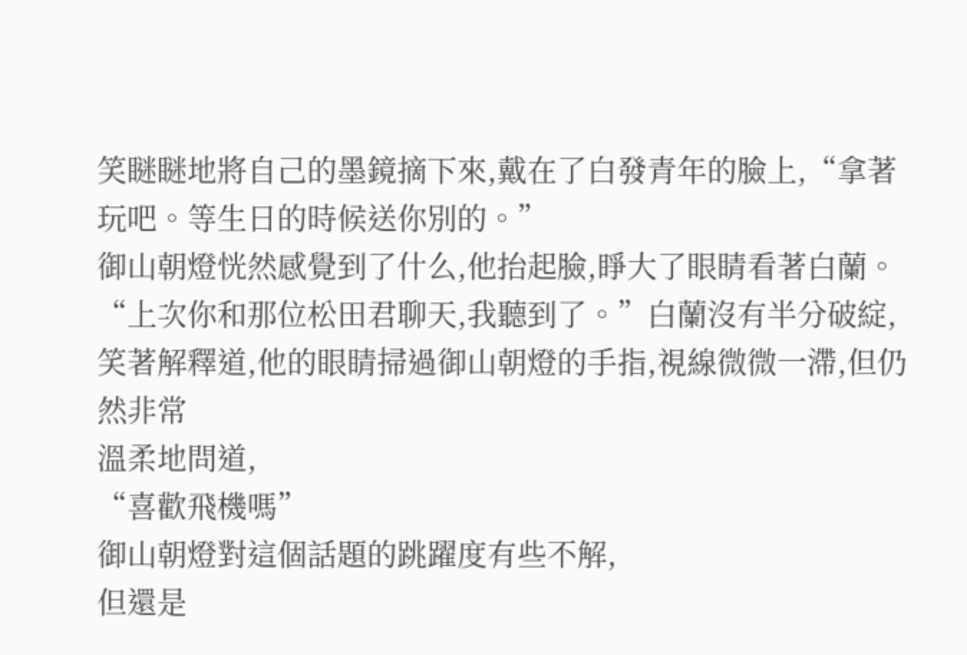笑瞇瞇地將自己的墨鏡摘下來,戴在了白發青年的臉上,“拿著玩吧。等生日的時候送你別的。”
御山朝燈恍然感覺到了什么,他抬起臉,睜大了眼睛看著白蘭。
“上次你和那位松田君聊天,我聽到了。”白蘭沒有半分破綻,笑著解釋道,他的眼睛掃過御山朝燈的手指,視線微微一滯,但仍然非常
溫柔地問道,
“喜歡飛機嗎”
御山朝燈對這個話題的跳躍度有些不解,
但還是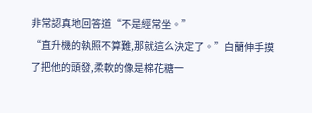非常認真地回答道“不是經常坐。”
“直升機的執照不算難,那就這么決定了。”白蘭伸手摸了把他的頭發,柔軟的像是棉花糖一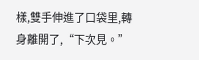樣,雙手伸進了口袋里,轉身離開了,“下次見。”